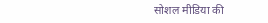सोशल मीडिया की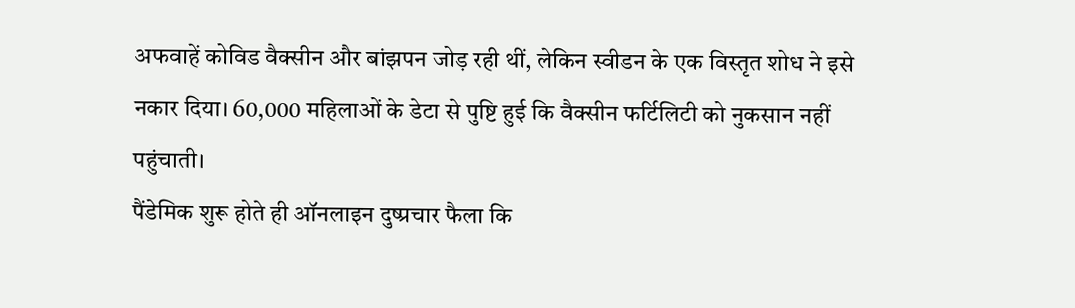अफवाहें कोविड वैक्सीन और बांझपन जोड़ रही थीं, लेकिन स्वीडन के एक विस्तृत शोध ने इसे नकार दिया। 60,000 महिलाओं के डेटा से पुष्टि हुई कि वैक्सीन फर्टिलिटी को नुकसान नहीं पहुंचाती।
पैंडेमिक शुरू होते ही ऑनलाइन दुष्प्रचार फैला कि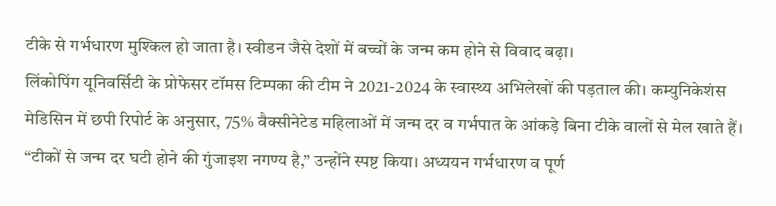टीके से गर्भधारण मुश्किल हो जाता है। स्वीडन जैसे देशों में बच्चों के जन्म कम होने से विवाद बढ़ा।
लिंकोपिंग यूनिवर्सिटी के प्रोफेसर टॉमस टिम्पका की टीम ने 2021-2024 के स्वास्थ्य अभिलेखों की पड़ताल की। कम्युनिकेशंस मेडिसिन में छपी रिपोर्ट के अनुसार, 75% वैक्सीनेटेड महिलाओं में जन्म दर व गर्भपात के आंकड़े बिना टीके वालों से मेल खाते हैं।
“टीकों से जन्म दर घटी होने की गुंजाइश नगण्य है,” उन्होंने स्पष्ट किया। अध्ययन गर्भधारण व पूर्ण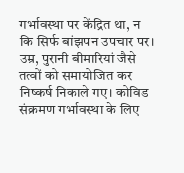गर्भावस्था पर केंद्रित था, न कि सिर्फ बांझपन उपचार पर।
उम्र, पुरानी बीमारियां जैसे तत्वों को समायोजित कर निष्कर्ष निकाले गए। कोविड संक्रमण गर्भावस्था के लिए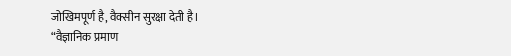जोखिमपूर्ण है, वैक्सीन सुरक्षा देती है।
“वैज्ञानिक प्रमाण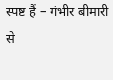स्पष्ट हैं – गंभीर बीमारी से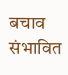बचाव संभावित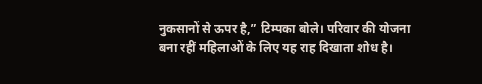नुकसानों से ऊपर है,” टिम्पका बोले। परिवार की योजना बना रहीं महिलाओं के लिए यह राह दिखाता शोध है।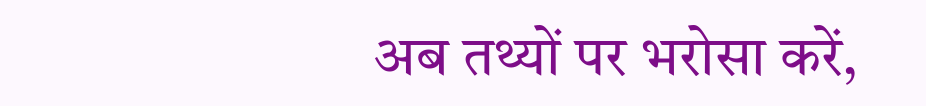अब तथ्यों पर भरोसा करें,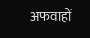अफवाहों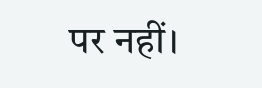पर नहीं।